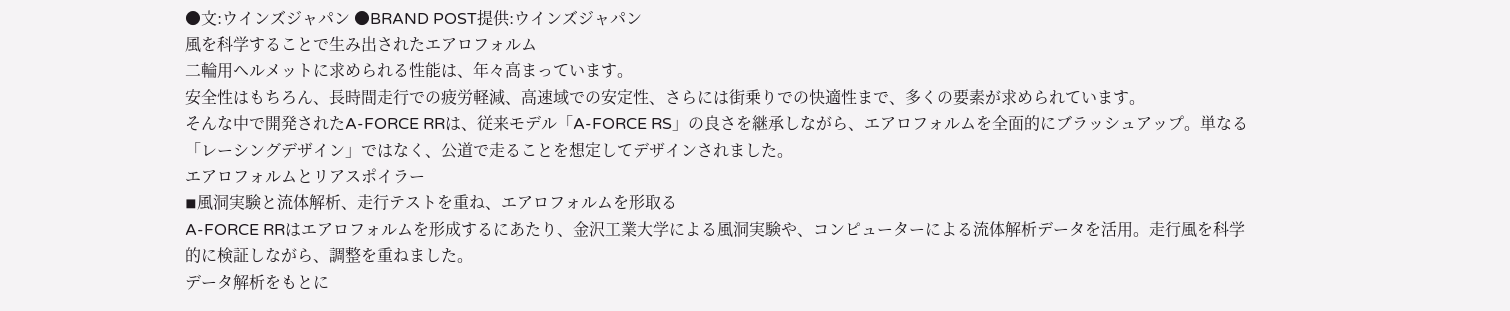●文:ウインズジャパン ●BRAND POST提供:ウインズジャパン
風を科学することで生み出されたエアロフォルム
二輪用ヘルメットに求められる性能は、年々高まっています。
安全性はもちろん、長時間走行での疲労軽減、高速域での安定性、さらには街乗りでの快適性まで、多くの要素が求められています。
そんな中で開発されたA-FORCE RRは、従来モデル「A-FORCE RS」の良さを継承しながら、エアロフォルムを全面的にブラッシュアップ。単なる「レーシングデザイン」ではなく、公道で走ることを想定してデザインされました。
エアロフォルムとリアスポイラー
◾風洞実験と流体解析、走行テストを重ね、エアロフォルムを形取る
A-FORCE RRはエアロフォルムを形成するにあたり、金沢工業大学による風洞実験や、コンピューターによる流体解析データを活用。走行風を科学的に検証しながら、調整を重ねました。
データ解析をもとに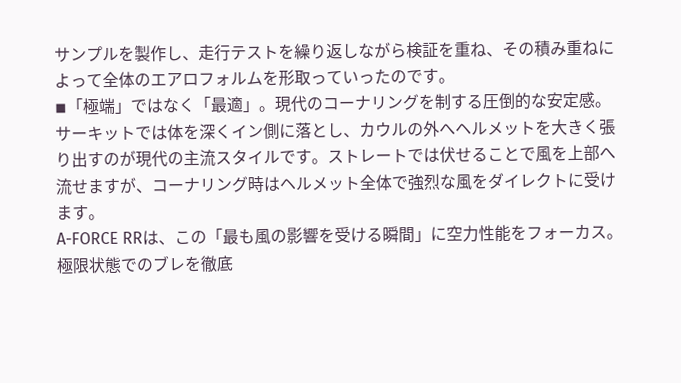サンプルを製作し、走行テストを繰り返しながら検証を重ね、その積み重ねによって全体のエアロフォルムを形取っていったのです。
◾「極端」ではなく「最適」。現代のコーナリングを制する圧倒的な安定感。
サーキットでは体を深くイン側に落とし、カウルの外へヘルメットを大きく張り出すのが現代の主流スタイルです。ストレートでは伏せることで風を上部へ流せますが、コーナリング時はヘルメット全体で強烈な風をダイレクトに受けます。
A-FORCE RRは、この「最も風の影響を受ける瞬間」に空力性能をフォーカス。極限状態でのブレを徹底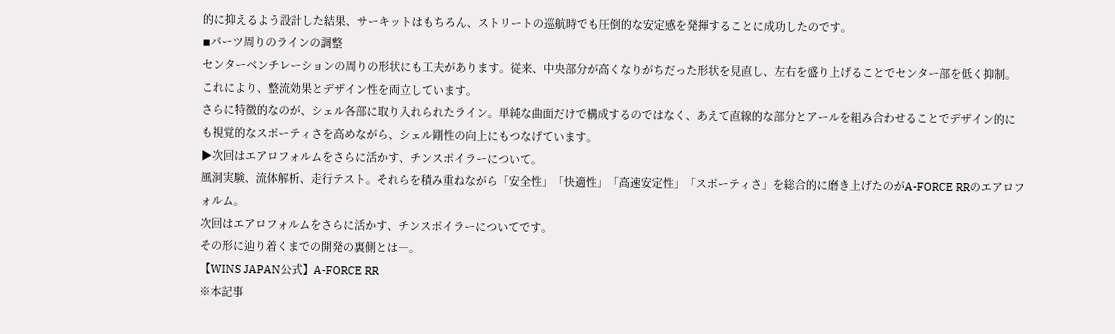的に抑えるよう設計した結果、サーキットはもちろん、ストリートの巡航時でも圧倒的な安定感を発揮することに成功したのです。
◾パーツ周りのラインの調整
センターベンチレーションの周りの形状にも工夫があります。従来、中央部分が高くなりがちだった形状を見直し、左右を盛り上げることでセンター部を低く抑制。これにより、整流効果とデザイン性を両立しています。
さらに特徴的なのが、シェル各部に取り入れられたライン。単純な曲面だけで構成するのではなく、あえて直線的な部分とアールを組み合わせることでデザイン的にも視覚的なスポーティさを高めながら、シェル剛性の向上にもつなげています。
▶次回はエアロフォルムをさらに活かす、チンスポイラーについて。
風洞実験、流体解析、走行テスト。それらを積み重ねながら「安全性」「快適性」「高速安定性」「スポーティさ」を総合的に磨き上げたのがA-FORCE RRのエアロフォルム。
次回はエアロフォルムをさらに活かす、チンスポイラーについてです。
その形に辿り着くまでの開発の裏側とは―。
【WINS JAPAN公式】A-FORCE RR
※本記事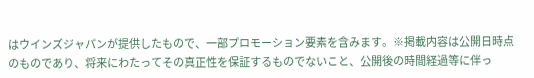はウインズジャパンが提供したもので、一部プロモーション要素を含みます。※掲載内容は公開日時点のものであり、将来にわたってその真正性を保証するものでないこと、公開後の時間経過等に伴っ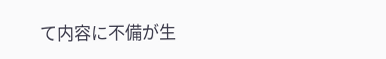て内容に不備が生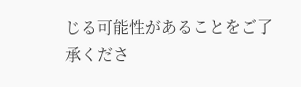じる可能性があることをご了承くださ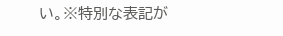い。※特別な表記が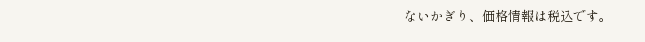ないかぎり、価格情報は税込です。